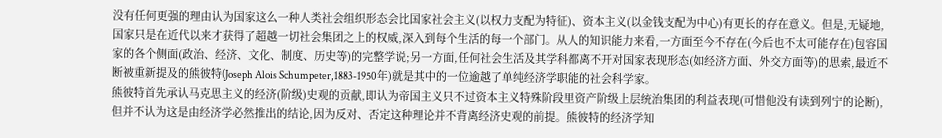没有任何更强的理由认为国家这么一种人类社会组织形态会比国家社会主义(以权力支配为特征)、资本主义(以金钱支配为中心)有更长的存在意义。但是,无疑地,国家只是在近代以来才获得了超越一切社会集团之上的权威,深入到每个生活的每一个部门。从人的知识能力来看,一方面至今不存在(今后也不太可能存在)包容国家的各个侧面(政治、经济、文化、制度、历史等)的完整学说;另一方面,任何社会生活及其学科都离不开对国家表现形态(如经济方面、外交方面等)的思索,最近不断被重新提及的熊彼特(Joseph Alois Schumpeter,1883-1950年)就是其中的一位逾越了单纯经济学职能的社会科学家。
熊彼特首先承认马克思主义的经济(阶级)史观的贡献,即认为帝国主义只不过资本主义特殊阶段里资产阶级上层统治集团的利益表现(可惜他没有读到列宁的论断),但并不认为这是由经济学必然推出的结论,因为反对、否定这种理论并不背离经济史观的前提。熊彼特的经济学知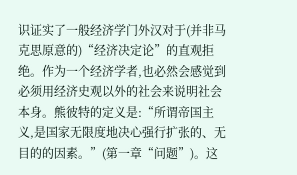识证实了一般经济学门外汉对于(并非马克思原意的)“经济决定论”的直观拒绝。作为一个经济学者,也必然会感觉到必须用经济史观以外的社会来说明社会本身。熊彼特的定义是:“所谓帝国主义,是国家无限度地决心强行扩张的、无目的的因素。”(第一章“问题”)。这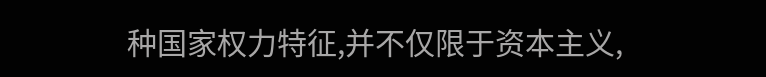种国家权力特征,并不仅限于资本主义,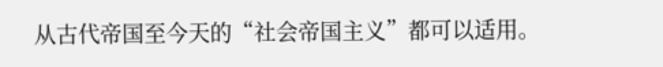从古代帝国至今天的“社会帝国主义”都可以适用。